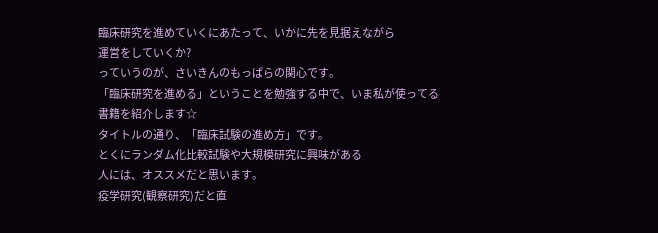臨床研究を進めていくにあたって、いかに先を見据えながら
運営をしていくか?
っていうのが、さいきんのもっぱらの関心です。
「臨床研究を進める」ということを勉強する中で、いま私が使ってる
書籍を紹介します☆
タイトルの通り、「臨床試験の進め方」です。
とくにランダム化比較試験や大規模研究に興味がある
人には、オススメだと思います。
疫学研究(観察研究)だと直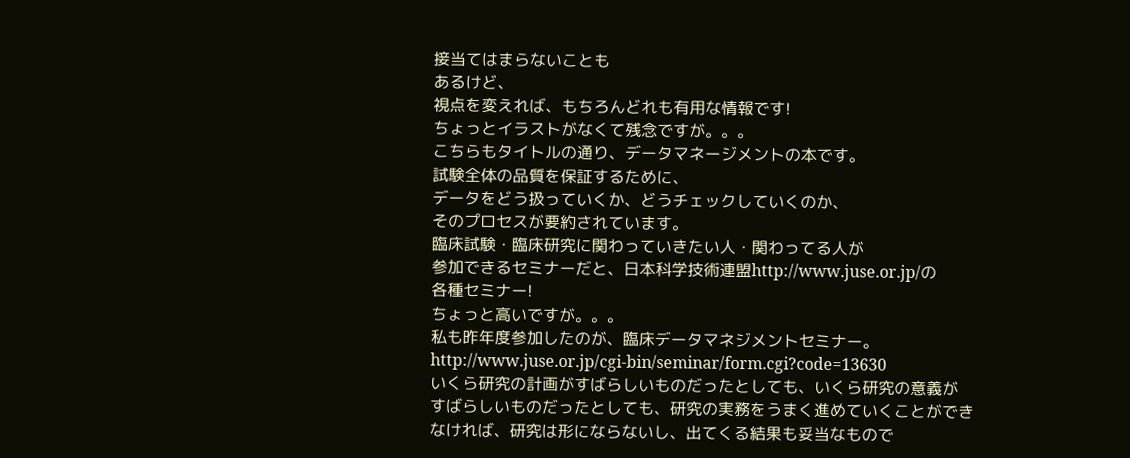接当てはまらないことも
あるけど、
視点を変えれば、もちろんどれも有用な情報です!
ちょっとイラストがなくて残念ですが。。。
こちらもタイトルの通り、データマネージメントの本です。
試験全体の品質を保証するために、
データをどう扱っていくか、どうチェックしていくのか、
そのプロセスが要約されています。
臨床試験・臨床研究に関わっていきたい人・関わってる人が
参加できるセミナーだと、日本科学技術連盟http://www.juse.or.jp/の
各種セミナー!
ちょっと高いですが。。。
私も昨年度参加したのが、臨床データマネジメントセミナー。
http://www.juse.or.jp/cgi-bin/seminar/form.cgi?code=13630
いくら研究の計画がすばらしいものだったとしても、いくら研究の意義が
すばらしいものだったとしても、研究の実務をうまく進めていくことができ
なければ、研究は形にならないし、出てくる結果も妥当なもので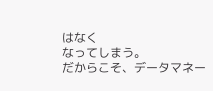はなく
なってしまう。
だからこそ、データマネー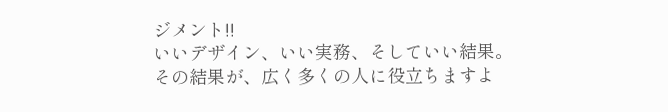ジメント!!
いいデザイン、いい実務、そしていい結果。
その結果が、広く多くの人に役立ちますよ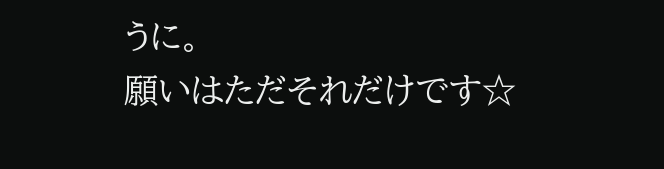うに。
願いはただそれだけです☆